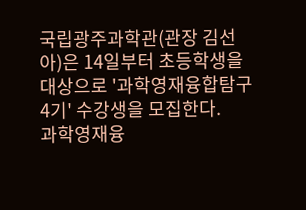국립광주과학관(관장 김선아)은 14일부터 초등학생을 대상으로 '과학영재융합탐구 4기' 수강생을 모집한다.
과학영재융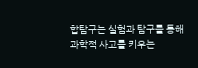합탐구는 실험과 탐구를 통해 과학적 사고를 키우는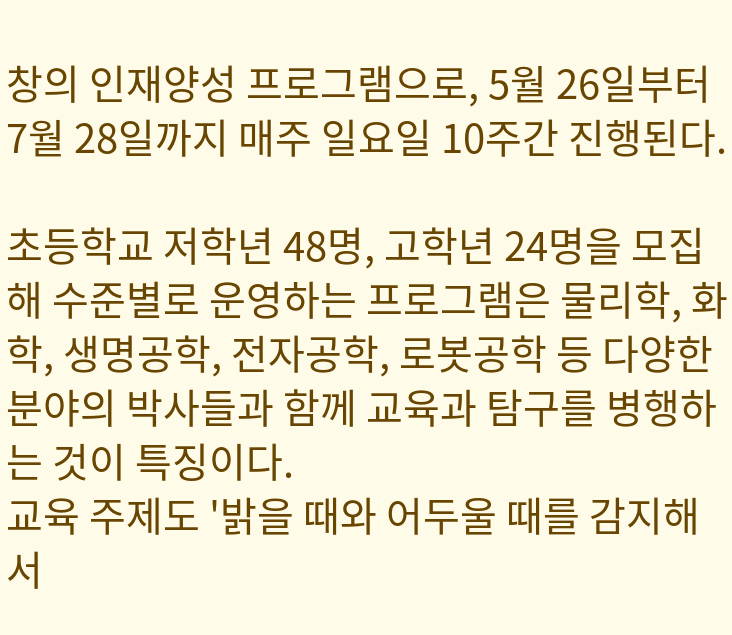창의 인재양성 프로그램으로, 5월 26일부터 7월 28일까지 매주 일요일 10주간 진행된다.

초등학교 저학년 48명, 고학년 24명을 모집해 수준별로 운영하는 프로그램은 물리학, 화학, 생명공학, 전자공학, 로봇공학 등 다양한 분야의 박사들과 함께 교육과 탐구를 병행하는 것이 특징이다.
교육 주제도 '밝을 때와 어두울 때를 감지해서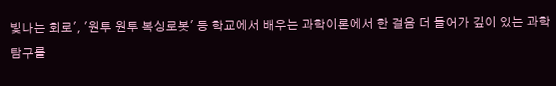빛나는 회로', '원투 원투 복싱로봇' 등 학교에서 배우는 과학이론에서 한 걸음 더 들어가 깊이 있는 과학탐구를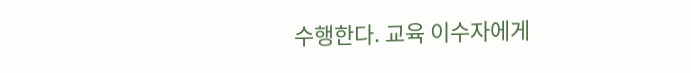수행한다. 교육 이수자에게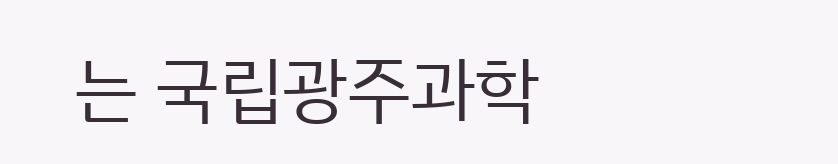는 국립광주과학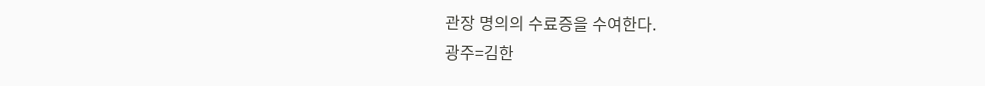관장 명의의 수료증을 수여한다.
광주=김한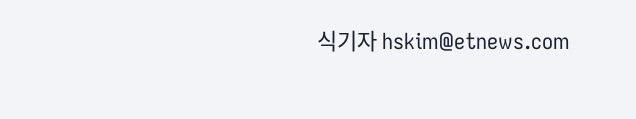식기자 hskim@etnews.com